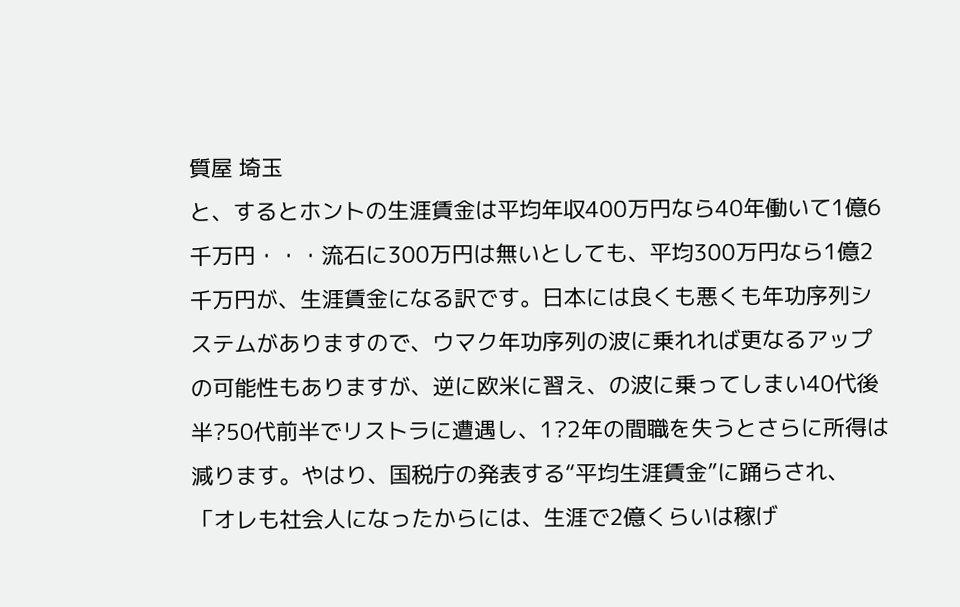質屋 埼玉
と、するとホントの生涯賃金は平均年収400万円なら40年働いて1億6千万円・・・流石に300万円は無いとしても、平均300万円なら1億2千万円が、生涯賃金になる訳です。日本には良くも悪くも年功序列システムがありますので、ウマク年功序列の波に乗れれば更なるアップの可能性もありますが、逆に欧米に習え、の波に乗ってしまい40代後半?50代前半でリストラに遭遇し、1?2年の間職を失うとさらに所得は減ります。やはり、国税庁の発表する“平均生涯賃金”に踊らされ、「オレも社会人になったからには、生涯で2億くらいは稼げ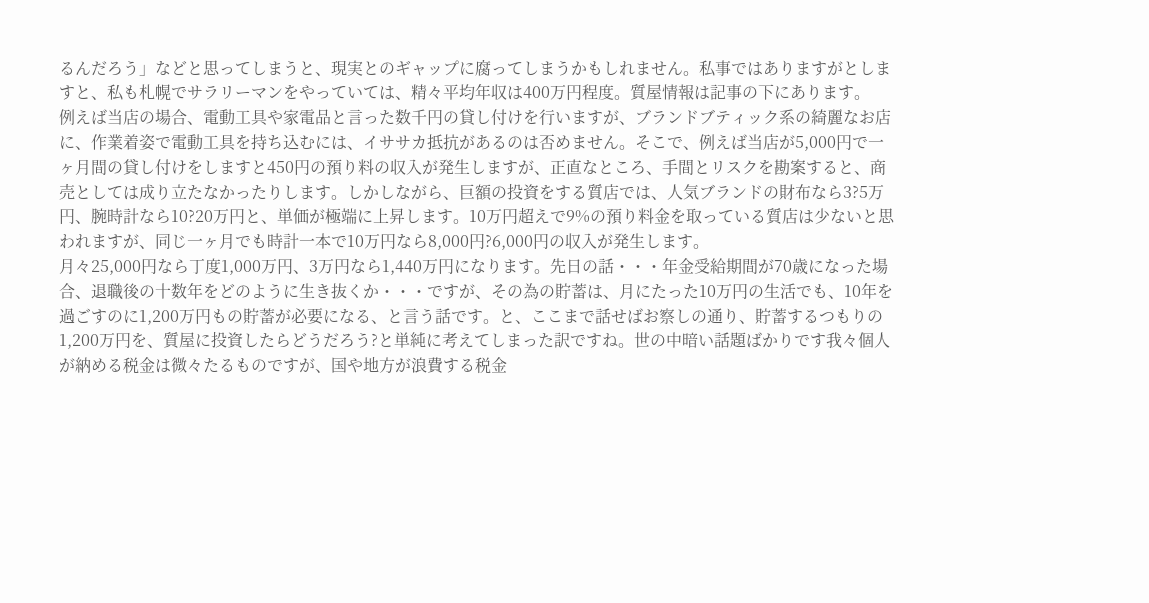るんだろう」などと思ってしまうと、現実とのギャップに腐ってしまうかもしれません。私事ではありますがとしますと、私も札幌でサラリーマンをやっていては、精々平均年収は400万円程度。質屋情報は記事の下にあります。
例えば当店の場合、電動工具や家電品と言った数千円の貸し付けを行いますが、ブランドブティック系の綺麗なお店に、作業着姿で電動工具を持ち込むには、イササカ抵抗があるのは否めません。そこで、例えば当店が5,000円で一ヶ月間の貸し付けをしますと450円の預り料の収入が発生しますが、正直なところ、手間とリスクを勘案すると、商売としては成り立たなかったりします。しかしながら、巨額の投資をする質店では、人気ブランドの財布なら3?5万円、腕時計なら10?20万円と、単価が極端に上昇します。10万円超えで9%の預り料金を取っている質店は少ないと思われますが、同じ一ヶ月でも時計一本で10万円なら8,000円?6,000円の収入が発生します。
月々25,000円なら丁度1,000万円、3万円なら1,440万円になります。先日の話・・・年金受給期間が70歳になった場合、退職後の十数年をどのように生き抜くか・・・ですが、その為の貯蓄は、月にたった10万円の生活でも、10年を過ごすのに1,200万円もの貯蓄が必要になる、と言う話です。と、ここまで話せばお察しの通り、貯蓄するつもりの1,200万円を、質屋に投資したらどうだろう?と単純に考えてしまった訳ですね。世の中暗い話題ばかりです我々個人が納める税金は微々たるものですが、国や地方が浪費する税金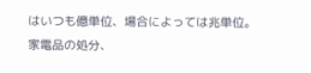はいつも億単位、場合によっては兆単位。
家電品の処分、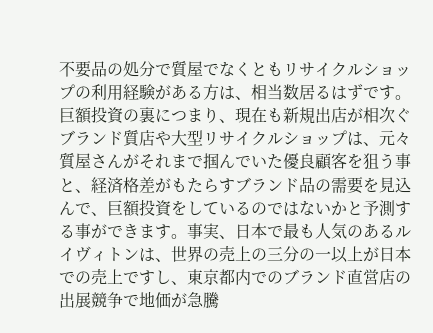不要品の処分で質屋でなくともリサイクルショップの利用経験がある方は、相当数居るはずです。巨額投資の裏につまり、現在も新規出店が相次ぐブランド質店や大型リサイクルショップは、元々質屋さんがそれまで掴んでいた優良顧客を狙う事と、経済格差がもたらすブランド品の需要を見込んで、巨額投資をしているのではないかと予測する事ができます。事実、日本で最も人気のあるルイヴィトンは、世界の売上の三分の一以上が日本での売上ですし、東京都内でのブランド直営店の出展競争で地価が急騰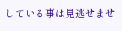している事は見逃せませ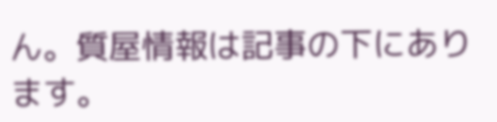ん。質屋情報は記事の下にあります。